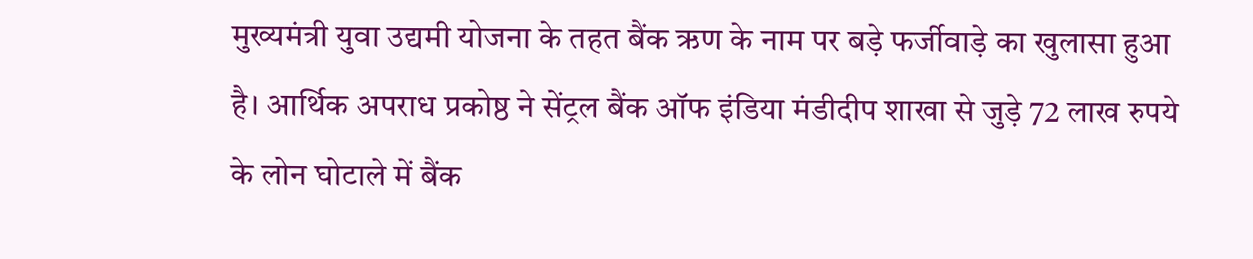मुख्यमंत्री युवा उद्यमी योजना के तहत बैंक ऋण के नाम पर बड़े फर्जीवाड़े का खुलासा हुआ है। आर्थिक अपराध प्रकोष्ठ ने सेंट्रल बैंक ऑफ इंडिया मंडीदीप शाखा से जुड़े 72 लाख रुपये के लोन घोटाले में बैंक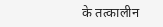के तत्कालीन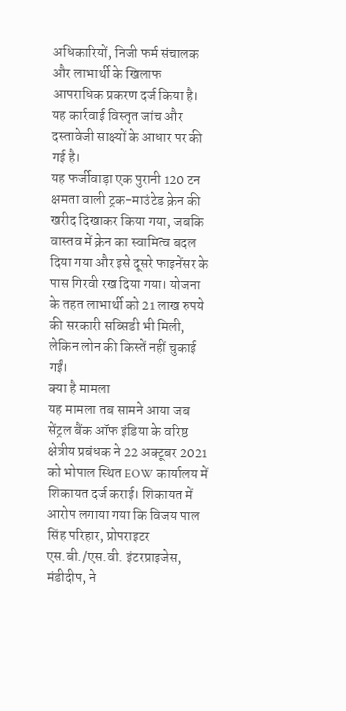अधिकारियों, निजी फर्म संचालक और लाभार्थी के खिलाफ आपराधिक प्रकरण दर्ज किया है। यह कार्रवाई विस्तृत जांच और दस्तावेजी साक्ष्यों के आधार पर की गई है।
यह फर्जीवाड़ा एक पुरानी 120 टन क्षमता वाली ट्रक-माउंटेड क्रेन की खरीद दिखाकर किया गया, जबकि वास्तव में क्रेन का स्वामित्व बदल दिया गया और इसे दूसरे फाइनेंसर के पास गिरवी रख दिया गया। योजना के तहत लाभार्थी को 21 लाख रुपये की सरकारी सब्सिडी भी मिली, लेकिन लोन की किस्तें नहीं चुकाई गईं।
क्या है मामला
यह मामला तब सामने आया जब सेंट्रल बैंक ऑफ इंडिया के वरिष्ठ क्षेत्रीय प्रबंधक ने 22 अक्टूबर 2021 को भोपाल स्थित EOW कार्यालय में शिकायत दर्ज कराई। शिकायत में आरोप लगाया गया कि विजय पाल सिंह परिहार, प्रोपराइटर एस.बी./एस.वी. इंटरप्राइजेस, मंडीदीप, ने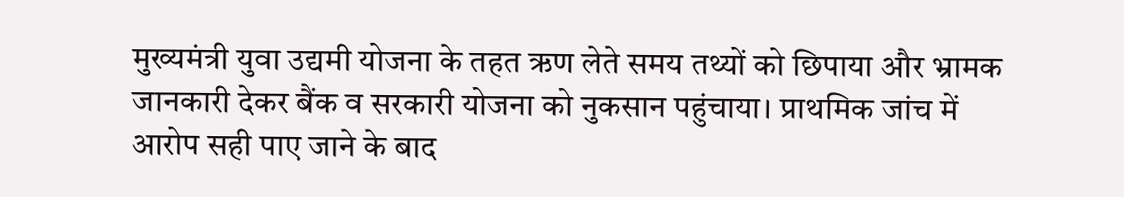मुख्यमंत्री युवा उद्यमी योजना के तहत ऋण लेते समय तथ्यों को छिपाया और भ्रामक जानकारी देकर बैंक व सरकारी योजना को नुकसान पहुंचाया। प्राथमिक जांच में आरोप सही पाए जाने के बाद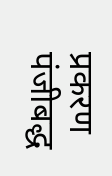प्रकरण पंजीबद्ध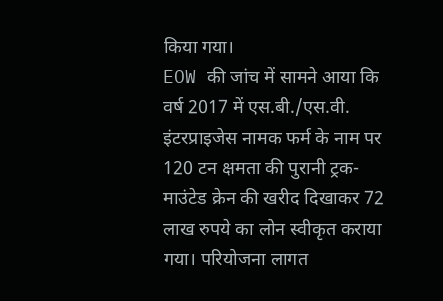किया गया।
EOW की जांच में सामने आया कि वर्ष 2017 में एस.बी./एस.वी. इंटरप्राइजेस नामक फर्म के नाम पर 120 टन क्षमता की पुरानी ट्रक-माउंटेड क्रेन की खरीद दिखाकर 72 लाख रुपये का लोन स्वीकृत कराया गया। परियोजना लागत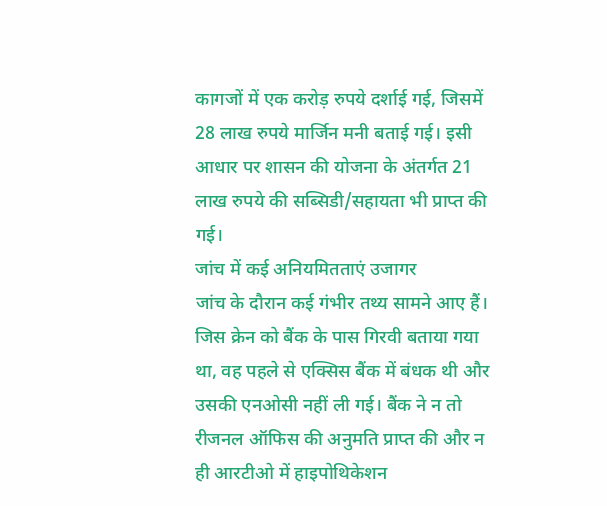कागजों में एक करोड़ रुपये दर्शाई गई, जिसमें 28 लाख रुपये मार्जिन मनी बताई गई। इसी आधार पर शासन की योजना के अंतर्गत 21 लाख रुपये की सब्सिडी/सहायता भी प्राप्त की गई।
जांच में कई अनियमितताएं उजागर
जांच के दौरान कई गंभीर तथ्य सामने आए हैं। जिस क्रेन को बैंक के पास गिरवी बताया गया था, वह पहले से एक्सिस बैंक में बंधक थी और उसकी एनओसी नहीं ली गई। बैंक ने न तो रीजनल ऑफिस की अनुमति प्राप्त की और न ही आरटीओ में हाइपोथिकेशन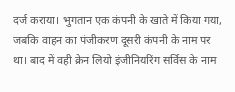दर्ज कराया। भुगतान एक कंपनी के खाते में किया गया, जबकि वाहन का पंजीकरण दूसरी कंपनी के नाम पर था। बाद में वही क्रेन लियो इंजीनियरिंग सर्विस के नाम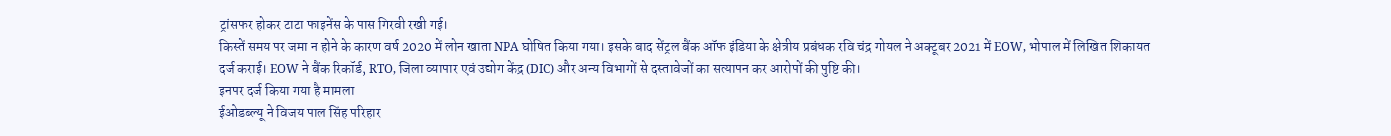ट्रांसफर होकर टाटा फाइनेंस के पास गिरवी रखी गई।
किस्तें समय पर जमा न होने के कारण वर्ष 2020 में लोन खाता NPA घोषित किया गया। इसके बाद सेंट्रल बैंक ऑफ इंडिया के क्षेत्रीय प्रबंधक रवि चंद्र गोयल ने अक्टूबर 2021 में EOW, भोपाल में लिखित शिकायत दर्ज कराई। EOW ने बैंक रिकॉर्ड, RTO, जिला व्यापार एवं उद्योग केंद्र (DIC) और अन्य विभागों से दस्तावेजों का सत्यापन कर आरोपों की पुष्टि की।
इनपर दर्ज किया गया है मामला
ईओडब्ल्यू ने विजय पाल सिंह परिहार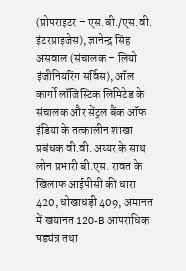(प्रोपराइटर – एस.बी./एस.वी. इंटरप्राइजेस), ज्ञानेन्द्र सिंह असवाल (संचालक – लियो इंजीनियरिंग सर्विस), ऑल कार्गो लॉजिस्टिक लिमिटेड के संचालक और सेंट्रल बैंक ऑफ इंडिया के तत्कालीन शाखा प्रबंधक वी.वी. अय्यर के साथ लोन प्रभारी बी.एस. रावत के खिलाफ आईपीसी की धारा 420, धोखाधड़ी 409, अमानत में खयानत 120-B आपराधिक षड्यंत्र तथा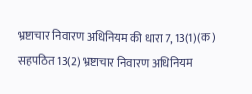भ्रष्टाचार निवारण अधिनियम की धारा 7, 13(1)(क) सहपठित 13(2) भ्रष्टाचार निवारण अधिनियम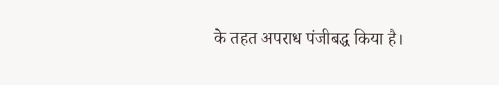के तहत अपराध पंजीबद्ध किया है।